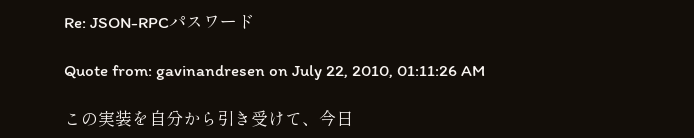Re: JSON-RPCパスワード

Quote from: gavinandresen on July 22, 2010, 01:11:26 AM

この実装を自分から引き受けて、今日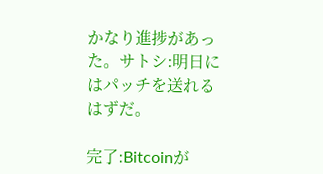かなり進捗があった。サトシ:明日にはパッチを送れるはずだ。

完了:Bitcoinが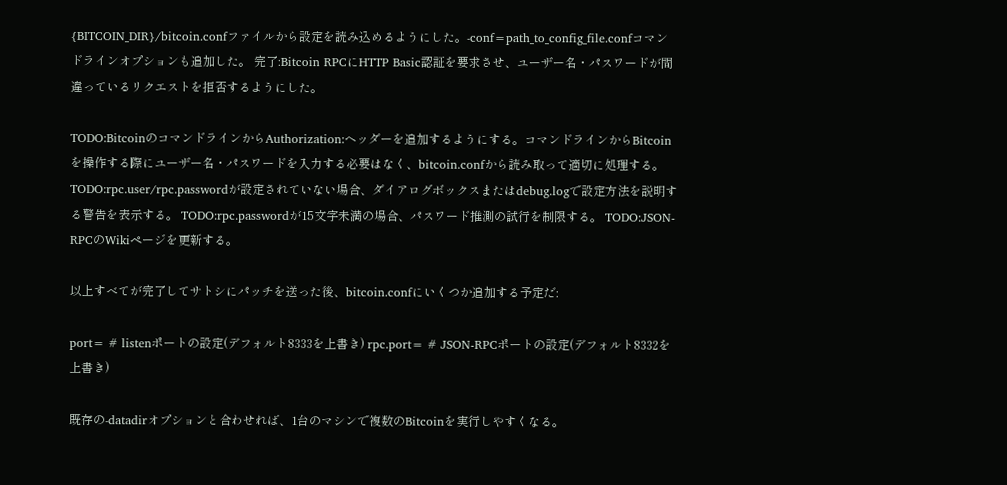{BITCOIN_DIR}/bitcoin.confファイルから設定を読み込めるようにした。-conf=path_to_config_file.confコマンドラインオプションも追加した。 完了:Bitcoin RPCにHTTP Basic認証を要求させ、ユーザー名・パスワードが間違っているリクエストを拒否するようにした。

TODO:BitcoinのコマンドラインからAuthorization:ヘッダーを追加するようにする。コマンドラインからBitcoinを操作する際にユーザー名・パスワードを入力する必要はなく、bitcoin.confから読み取って適切に処理する。 TODO:rpc.user/rpc.passwordが設定されていない場合、ダイアログボックスまたはdebug.logで設定方法を説明する警告を表示する。 TODO:rpc.passwordが15文字未満の場合、パスワード推測の試行を制限する。 TODO:JSON-RPCのWikiページを更新する。

以上すべてが完了してサトシにパッチを送った後、bitcoin.confにいくつか追加する予定だ:

port= # listenポートの設定(デフォルト8333を上書き) rpc.port= # JSON-RPCポートの設定(デフォルト8332を上書き)

既存の-datadirオプションと合わせれば、1台のマシンで複数のBitcoinを実行しやすくなる。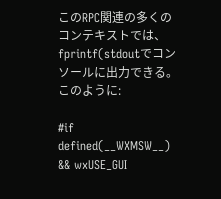このRPC関連の多くのコンテキストでは、fprintf(stdoutでコンソールに出力できる。このように:

#if defined(__WXMSW__) && wxUSE_GUI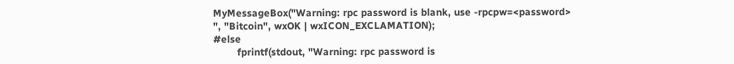MyMessageBox("Warning: rpc password is blank, use -rpcpw=<password>
", "Bitcoin", wxOK | wxICON_EXCLAMATION);
#else
        fprintf(stdout, "Warning: rpc password is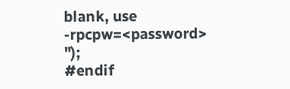blank, use -rpcpw=<password>
");
#endif